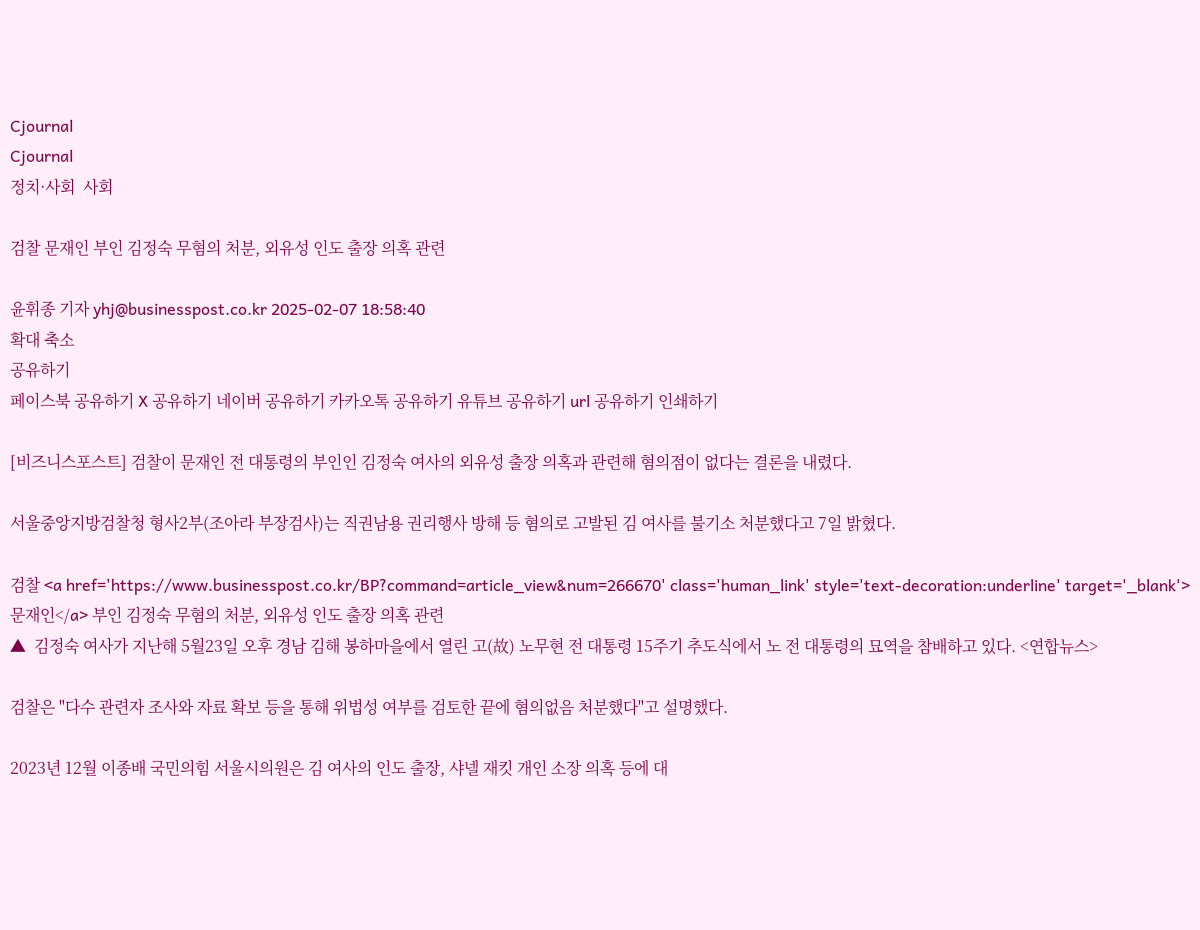Cjournal
Cjournal
정치·사회  사회

검찰 문재인 부인 김정숙 무혐의 처분, 외유성 인도 출장 의혹 관련

윤휘종 기자 yhj@businesspost.co.kr 2025-02-07 18:58:40
확대 축소
공유하기
페이스북 공유하기 X 공유하기 네이버 공유하기 카카오톡 공유하기 유튜브 공유하기 url 공유하기 인쇄하기

[비즈니스포스트] 검찰이 문재인 전 대통령의 부인인 김정숙 여사의 외유성 출장 의혹과 관련해 혐의점이 없다는 결론을 내렸다.

서울중앙지방검찰청 형사2부(조아라 부장검사)는 직권남용 권리행사 방해 등 혐의로 고발된 김 여사를 불기소 처분했다고 7일 밝혔다.

검찰 <a href='https://www.businesspost.co.kr/BP?command=article_view&num=266670' class='human_link' style='text-decoration:underline' target='_blank'>문재인</a> 부인 김정숙 무혐의 처분, 외유성 인도 출장 의혹 관련
▲  김정숙 여사가 지난해 5월23일 오후 경남 김해 봉하마을에서 열린 고(故) 노무현 전 대통령 15주기 추도식에서 노 전 대통령의 묘역을 참배하고 있다. <연합뉴스>

검찰은 "다수 관련자 조사와 자료 확보 등을 통해 위법성 여부를 검토한 끝에 혐의없음 처분했다"고 설명했다.

2023년 12월 이종배 국민의힘 서울시의원은 김 여사의 인도 출장, 샤넬 재킷 개인 소장 의혹 등에 대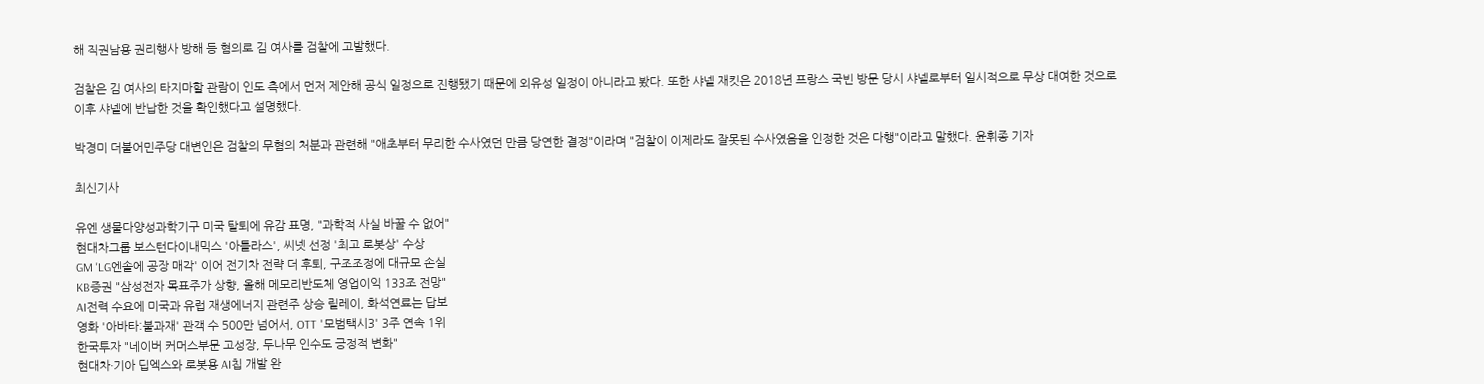해 직권남용 권리행사 방해 등 혐의로 김 여사를 검찰에 고발했다.

검찰은 김 여사의 타지마할 관람이 인도 측에서 먼저 제안해 공식 일정으로 진행됐기 때문에 외유성 일정이 아니라고 봤다. 또한 샤넬 재킷은 2018년 프랑스 국빈 방문 당시 샤넬로부터 일시적으로 무상 대여한 것으로 이후 샤넬에 반납한 것을 확인했다고 설명했다.

박경미 더불어민주당 대변인은 검찰의 무혐의 처분과 관련해 "애초부터 무리한 수사였던 만큼 당연한 결정"이라며 "검찰이 이제라도 잘못된 수사였음을 인정한 것은 다행"이라고 말했다. 윤휘종 기자

최신기사

유엔 생물다양성과학기구 미국 탈퇴에 유감 표명, "과학적 사실 바꿀 수 없어"
현대차그룹 보스턴다이내믹스 '아틀라스', 씨넷 선정 '최고 로봇상' 수상
GM 'LG엔솔에 공장 매각' 이어 전기차 전략 더 후퇴, 구조조정에 대규모 손실
KB증권 "삼성전자 목표주가 상향, 올해 메모리반도체 영업이익 133조 전망"
AI전력 수요에 미국과 유럽 재생에너지 관련주 상승 릴레이, 화석연료는 답보
영화 '아바타:불과재' 관객 수 500만 넘어서, OTT '모범택시3' 3주 연속 1위
한국투자 "네이버 커머스부문 고성장, 두나무 인수도 긍정적 변화"
현대차·기아 딥엑스와 로봇용 AI칩 개발 완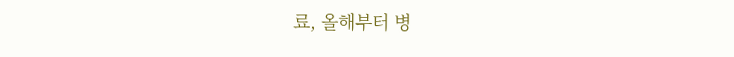료, 올해부터 병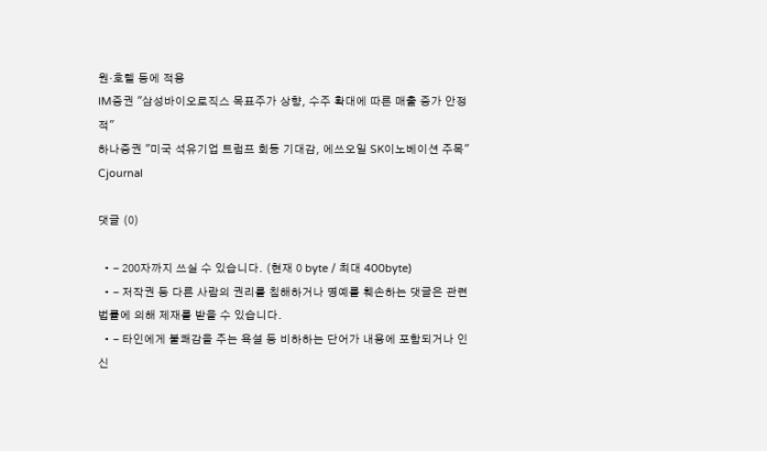원·호텔 등에 적용
IM증권 "삼성바이오로직스 목표주가 상향, 수주 확대에 따른 매출 증가 안정적"
하나증권 "미국 석유기업 트럼프 회동 기대감, 에쓰오일 SK이노베이션 주목"
Cjournal

댓글 (0)

  • - 200자까지 쓰실 수 있습니다. (현재 0 byte / 최대 400byte)
  • - 저작권 등 다른 사람의 권리를 침해하거나 명예를 훼손하는 댓글은 관련 법률에 의해 제재를 받을 수 있습니다.
  • - 타인에게 불쾌감을 주는 욕설 등 비하하는 단어가 내용에 포함되거나 인신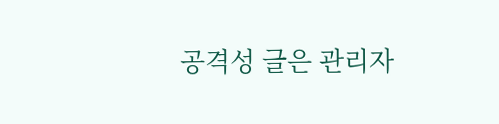공격성 글은 관리자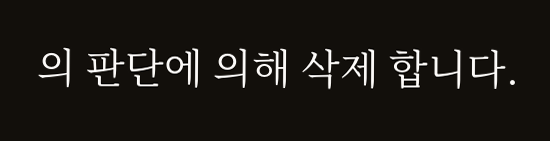의 판단에 의해 삭제 합니다.